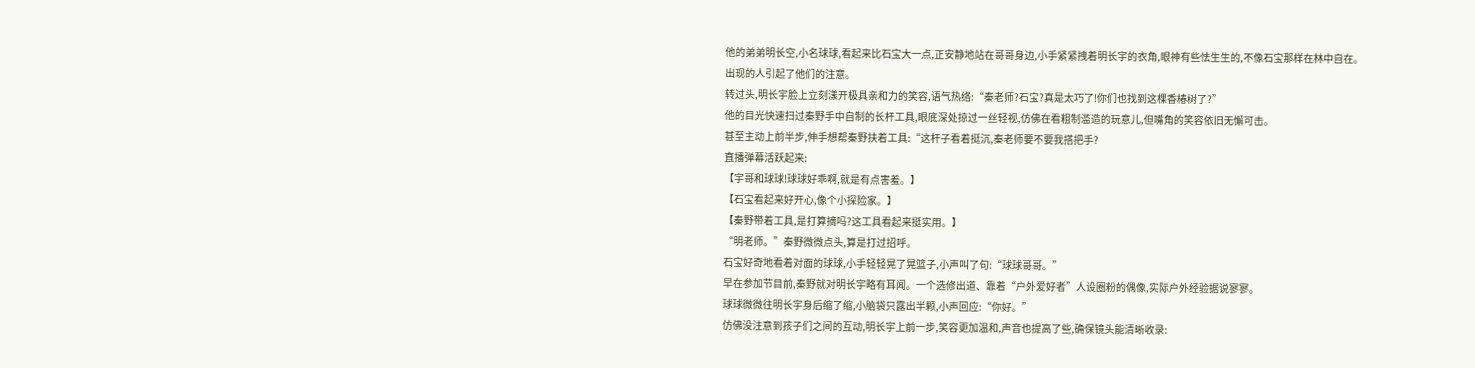他的弟弟明长空,小名球球,看起来比石宝大一点,正安静地站在哥哥身边,小手紧紧拽着明长宇的衣角,眼神有些怯生生的,不像石宝那样在林中自在。
出现的人引起了他们的注意。
转过头,明长宇脸上立刻漾开极具亲和力的笑容,语气热络:“秦老师?石宝?真是太巧了!你们也找到这棵香椿树了?”
他的目光快速扫过秦野手中自制的长杆工具,眼底深处掠过一丝轻视,仿佛在看粗制滥造的玩意儿,但嘴角的笑容依旧无懈可击。
甚至主动上前半步,伸手想帮秦野扶着工具:“这杆子看着挺沉,秦老师要不要我搭把手?
直播弹幕活跃起来:
【宇哥和球球!球球好乖啊,就是有点害羞。】
【石宝看起来好开心,像个小探险家。】
【秦野带着工具,是打算摘吗?这工具看起来挺实用。】
“明老师。”秦野微微点头,算是打过招呼。
石宝好奇地看着对面的球球,小手轻轻晃了晃篮子,小声叫了句:“球球哥哥。”
早在参加节目前,秦野就对明长宇略有耳闻。一个选修出道、靠着“户外爱好者”人设圈粉的偶像,实际户外经验据说寥寥。
球球微微往明长宇身后缩了缩,小脑袋只露出半颗,小声回应:“你好。”
仿佛没注意到孩子们之间的互动,明长宇上前一步,笑容更加温和,声音也提高了些,确保镜头能清晰收录: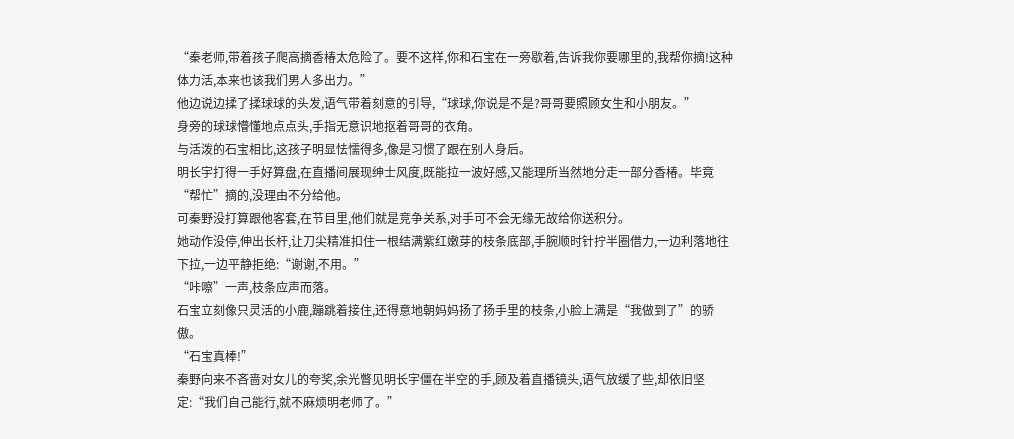“秦老师,带着孩子爬高摘香椿太危险了。要不这样,你和石宝在一旁歇着,告诉我你要哪里的,我帮你摘!这种体力活,本来也该我们男人多出力。”
他边说边揉了揉球球的头发,语气带着刻意的引导,“球球,你说是不是?哥哥要照顾女生和小朋友。”
身旁的球球懵懂地点点头,手指无意识地抠着哥哥的衣角。
与活泼的石宝相比,这孩子明显怯懦得多,像是习惯了跟在别人身后。
明长宇打得一手好算盘,在直播间展现绅士风度,既能拉一波好感,又能理所当然地分走一部分香椿。毕竟“帮忙”摘的,没理由不分给他。
可秦野没打算跟他客套,在节目里,他们就是竞争关系,对手可不会无缘无故给你送积分。
她动作没停,伸出长杆,让刀尖精准扣住一根结满紫红嫩芽的枝条底部,手腕顺时针拧半圈借力,一边利落地往下拉,一边平静拒绝:“谢谢,不用。”
“咔嚓”一声,枝条应声而落。
石宝立刻像只灵活的小鹿,蹦跳着接住,还得意地朝妈妈扬了扬手里的枝条,小脸上满是“我做到了”的骄傲。
“石宝真棒!”
秦野向来不吝啬对女儿的夸奖,余光瞥见明长宇僵在半空的手,顾及着直播镜头,语气放缓了些,却依旧坚定:“我们自己能行,就不麻烦明老师了。”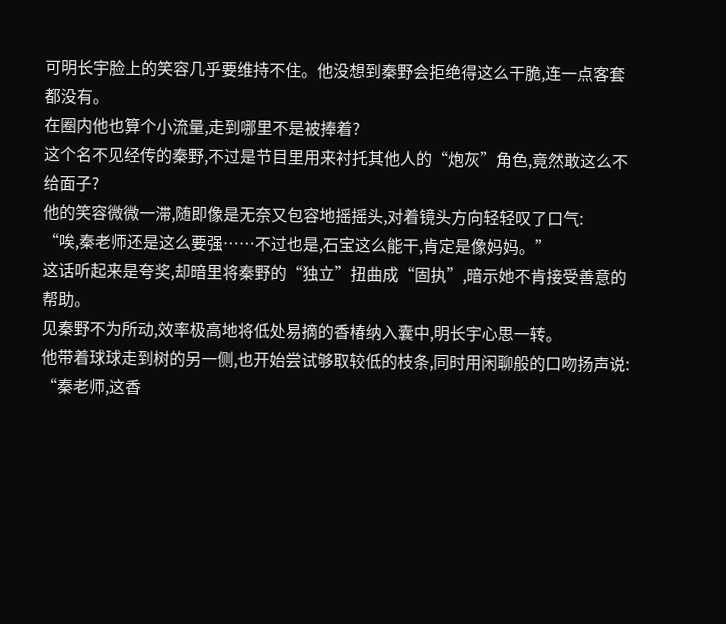可明长宇脸上的笑容几乎要维持不住。他没想到秦野会拒绝得这么干脆,连一点客套都没有。
在圈内他也算个小流量,走到哪里不是被捧着?
这个名不见经传的秦野,不过是节目里用来衬托其他人的“炮灰”角色,竟然敢这么不给面子?
他的笑容微微一滞,随即像是无奈又包容地摇摇头,对着镜头方向轻轻叹了口气:
“唉,秦老师还是这么要强……不过也是,石宝这么能干,肯定是像妈妈。”
这话听起来是夸奖,却暗里将秦野的“独立”扭曲成“固执”,暗示她不肯接受善意的帮助。
见秦野不为所动,效率极高地将低处易摘的香椿纳入囊中,明长宇心思一转。
他带着球球走到树的另一侧,也开始尝试够取较低的枝条,同时用闲聊般的口吻扬声说:
“秦老师,这香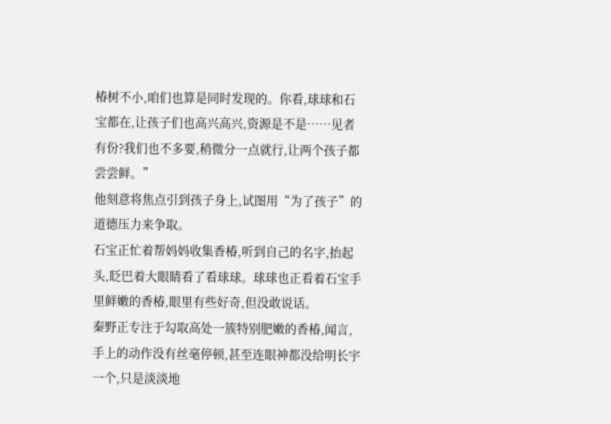椿树不小,咱们也算是同时发现的。你看,球球和石宝都在,让孩子们也高兴高兴,资源是不是……见者有份?我们也不多要,稍微分一点就行,让两个孩子都尝尝鲜。”
他刻意将焦点引到孩子身上,试图用“为了孩子”的道德压力来争取。
石宝正忙着帮妈妈收集香椿,听到自己的名字,抬起头,眨巴着大眼睛看了看球球。球球也正看着石宝手里鲜嫩的香椿,眼里有些好奇,但没敢说话。
秦野正专注于勾取高处一簇特别肥嫩的香椿,闻言,手上的动作没有丝毫停顿,甚至连眼神都没给明长宇一个,只是淡淡地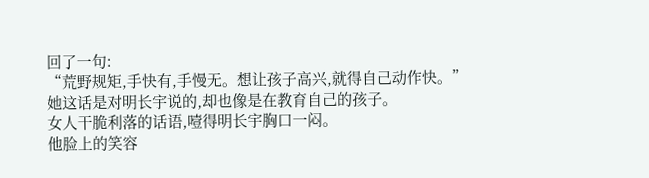回了一句:
“荒野规矩,手快有,手慢无。想让孩子高兴,就得自己动作快。”
她这话是对明长宇说的,却也像是在教育自己的孩子。
女人干脆利落的话语,噎得明长宇胸口一闷。
他脸上的笑容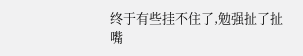终于有些挂不住了,勉强扯了扯嘴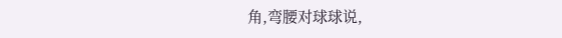角,弯腰对球球说,